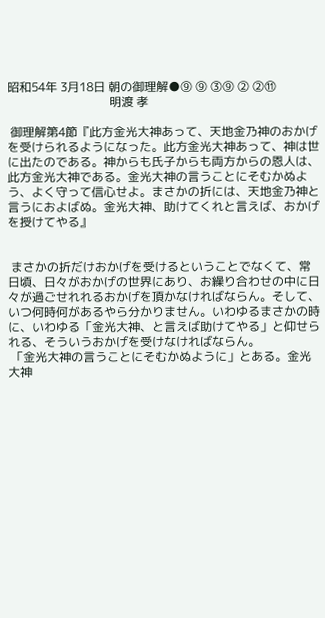昭和54年 3月18日 朝の御理解●⑨ ⑨ ③⑨ ② ②⑪
                                  明渡 孝

 御理解第4節『此方金光大神あって、天地金乃神のおかげを受けられるようになった。此方金光大神あって、神は世に出たのである。神からも氏子からも両方からの恩人は、此方金光大神である。金光大神の言うことにそむかぬよう、よく守って信心せよ。まさかの折には、天地金乃神と言うにおよばぬ。金光大神、助けてくれと言えば、おかげを授けてやる』


 まさかの折だけおかげを受けるということでなくて、常日頃、日々がおかげの世界にあり、お繰り合わせの中に日々が過ごせれれるおかげを頂かなければならん。そして、いつ何時何があるやら分かりません。いわゆるまさかの時に、いわゆる「金光大神、と言えば助けてやる」と仰せられる、そういうおかげを受けなければならん。
 「金光大神の言うことにそむかぬように」とある。金光大神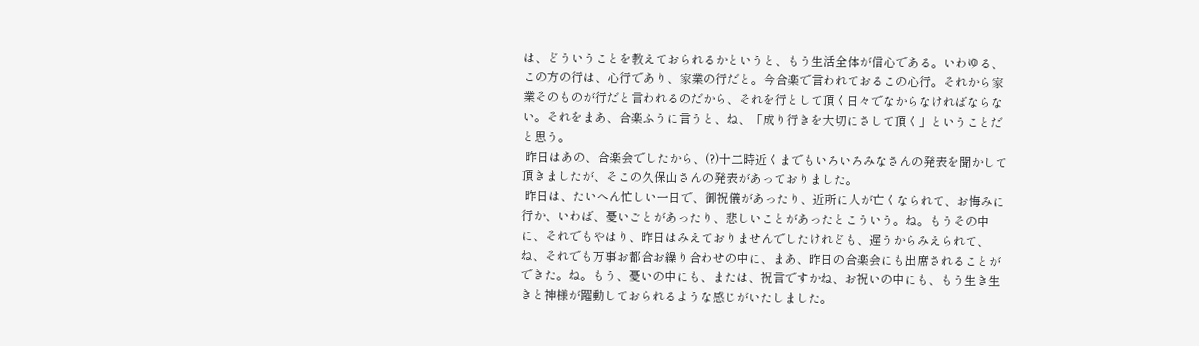は、どういうことを教えておられるかというと、もう生活全体が信心である。いわゆる、この方の行は、心行であり、家業の行だと。今合楽で言われておるこの心行。それから家業そのものが行だと言われるのだから、それを行として頂く日々でなからなければならない。それをまあ、合楽ふうに言うと、ね、「成り行きを大切にさして頂く」ということだと思う。
 昨日はあの、合楽会でしたから、(?)十二時近くまでもいろいろみなさんの発表を聞かして頂きましたが、そこの久保山さんの発表があっておりました。
 昨日は、たいへん忙しい一日で、御祝儀があったり、近所に人が亡くなられて、お悔みに行か、いわば、憂いごとがあったり、悲しいことがあったとこういう。ね。もうその中に、それでもやはり、昨日はみえておりませんでしたけれども、遅うからみえられて、ね、それでも万事お都合お繰り合わせの中に、まあ、昨日の合楽会にも出席されることができた。ね。もう、憂いの中にも、または、祝言ですかね、お祝いの中にも、もう生き生きと神様が躍動しておられるような感じがいたしました。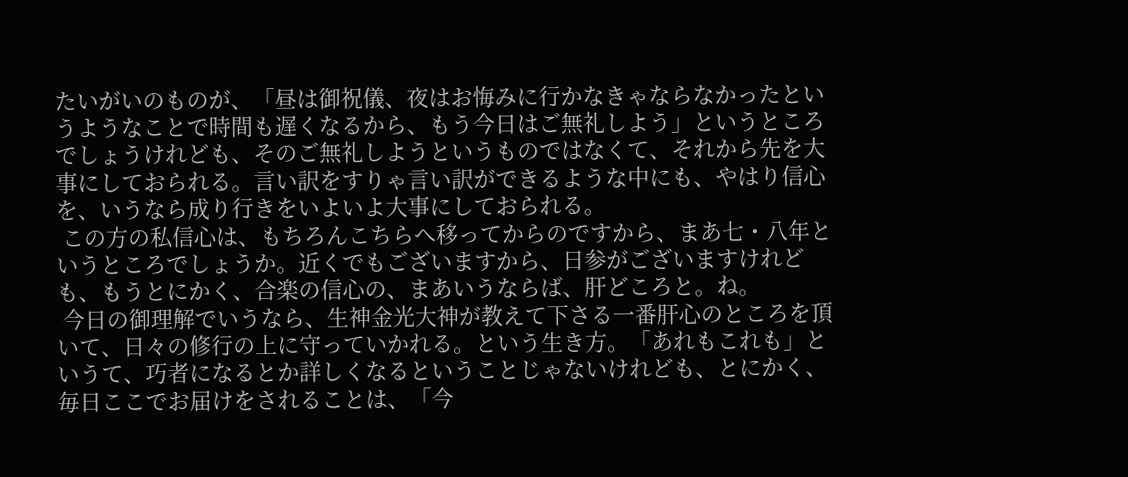たいがいのものが、「昼は御祝儀、夜はお悔みに行かなきゃならなかったというようなことで時間も遅くなるから、もう今日はご無礼しよう」というところでしょうけれども、そのご無礼しようというものではなくて、それから先を大事にしておられる。言い訳をすりゃ言い訳ができるような中にも、やはり信心を、いうなら成り行きをいよいよ大事にしておられる。
 この方の私信心は、もちろんこちらへ移ってからのですから、まあ七・八年というところでしょうか。近くでもございますから、日参がございますけれども、もうとにかく、合楽の信心の、まあいうならば、肝どころと。ね。
 今日の御理解でいうなら、生神金光大神が教えて下さる一番肝心のところを頂いて、日々の修行の上に守っていかれる。という生き方。「あれもこれも」というて、巧者になるとか詳しくなるということじゃないけれども、とにかく、毎日ここでお届けをされることは、「今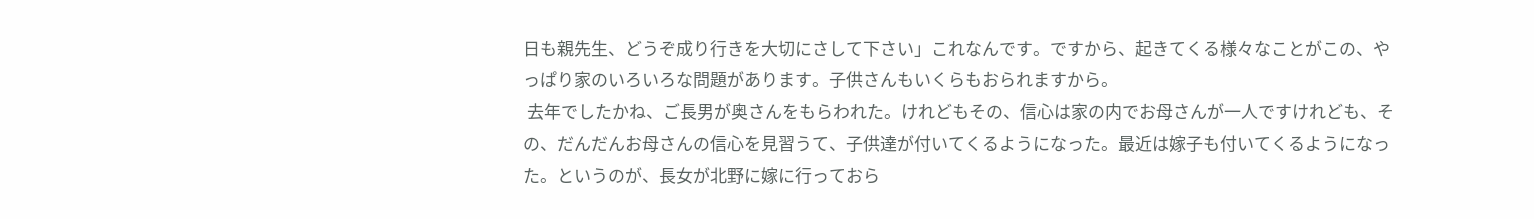日も親先生、どうぞ成り行きを大切にさして下さい」これなんです。ですから、起きてくる様々なことがこの、やっぱり家のいろいろな問題があります。子供さんもいくらもおられますから。
 去年でしたかね、ご長男が奥さんをもらわれた。けれどもその、信心は家の内でお母さんが一人ですけれども、その、だんだんお母さんの信心を見習うて、子供達が付いてくるようになった。最近は嫁子も付いてくるようになった。というのが、長女が北野に嫁に行っておら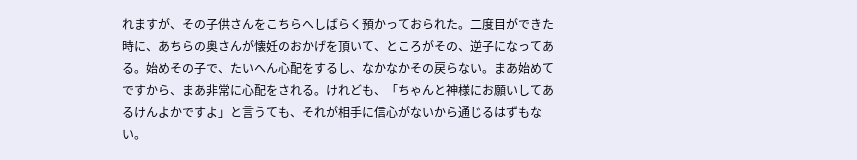れますが、その子供さんをこちらへしばらく預かっておられた。二度目ができた時に、あちらの奥さんが懐妊のおかげを頂いて、ところがその、逆子になってある。始めその子で、たいへん心配をするし、なかなかその戻らない。まあ始めてですから、まあ非常に心配をされる。けれども、「ちゃんと神様にお願いしてあるけんよかですよ」と言うても、それが相手に信心がないから通じるはずもない。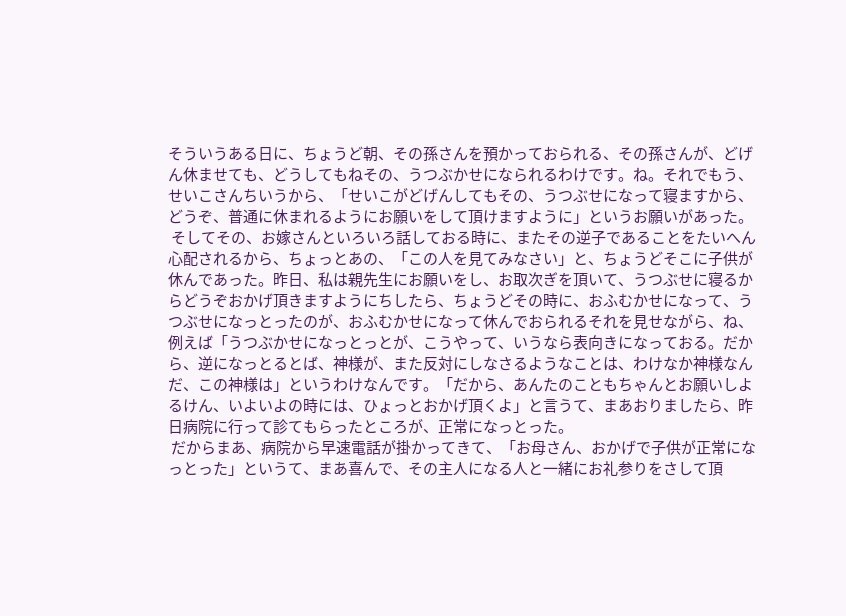そういうある日に、ちょうど朝、その孫さんを預かっておられる、その孫さんが、どげん休ませても、どうしてもねその、うつぶかせになられるわけです。ね。それでもう、せいこさんちいうから、「せいこがどげんしてもその、うつぶせになって寝ますから、どうぞ、普通に休まれるようにお願いをして頂けますように」というお願いがあった。
 そしてその、お嫁さんといろいろ話しておる時に、またその逆子であることをたいへん心配されるから、ちょっとあの、「この人を見てみなさい」と、ちょうどそこに子供が休んであった。昨日、私は親先生にお願いをし、お取次ぎを頂いて、うつぶせに寝るからどうぞおかげ頂きますようにちしたら、ちょうどその時に、おふむかせになって、うつぶせになっとったのが、おふむかせになって休んでおられるそれを見せながら、ね、例えば「うつぶかせになっとっとが、こうやって、いうなら表向きになっておる。だから、逆になっとるとば、神様が、また反対にしなさるようなことは、わけなか神様なんだ、この神様は」というわけなんです。「だから、あんたのこともちゃんとお願いしよるけん、いよいよの時には、ひょっとおかげ頂くよ」と言うて、まあおりましたら、昨日病院に行って診てもらったところが、正常になっとった。
 だからまあ、病院から早速電話が掛かってきて、「お母さん、おかげで子供が正常になっとった」というて、まあ喜んで、その主人になる人と一緒にお礼参りをさして頂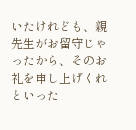いたけれども、親先生がお留守じゃったから、そのお礼を申し上げくれといった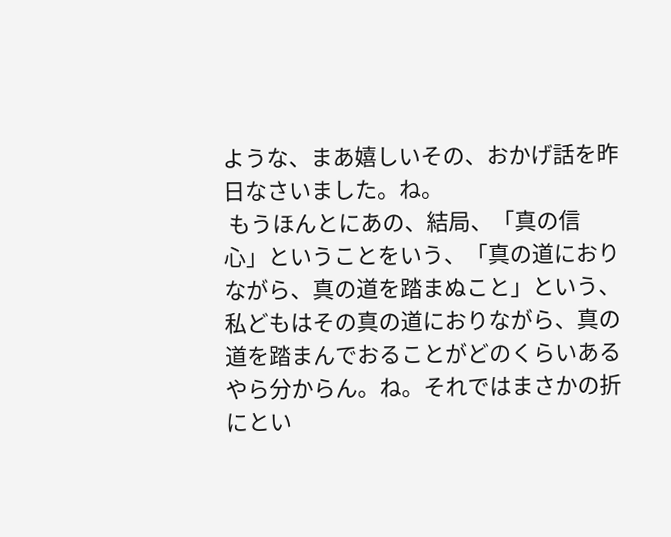ような、まあ嬉しいその、おかげ話を昨日なさいました。ね。
 もうほんとにあの、結局、「真の信心」ということをいう、「真の道におりながら、真の道を踏まぬこと」という、私どもはその真の道におりながら、真の道を踏まんでおることがどのくらいあるやら分からん。ね。それではまさかの折にとい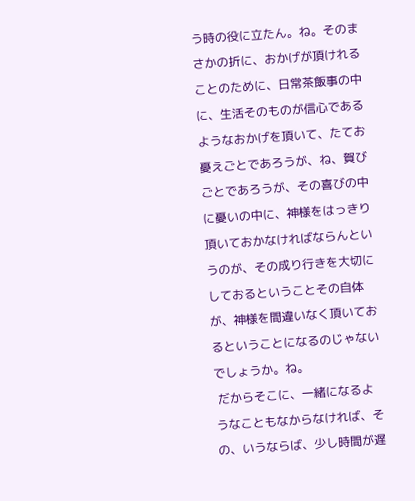う時の役に立たん。ね。そのまさかの折に、おかげが頂けれることのために、日常茶飯事の中に、生活そのものが信心であるようなおかげを頂いて、たてお憂えごとであろうが、ね、賀びごとであろうが、その喜びの中に憂いの中に、神様をはっきり頂いておかなければならんというのが、その成り行きを大切にしておるということその自体が、神様を間違いなく頂いておるということになるのじゃないでしょうか。ね。
 だからそこに、一緒になるようなこともなからなければ、その、いうならば、少し時間が遅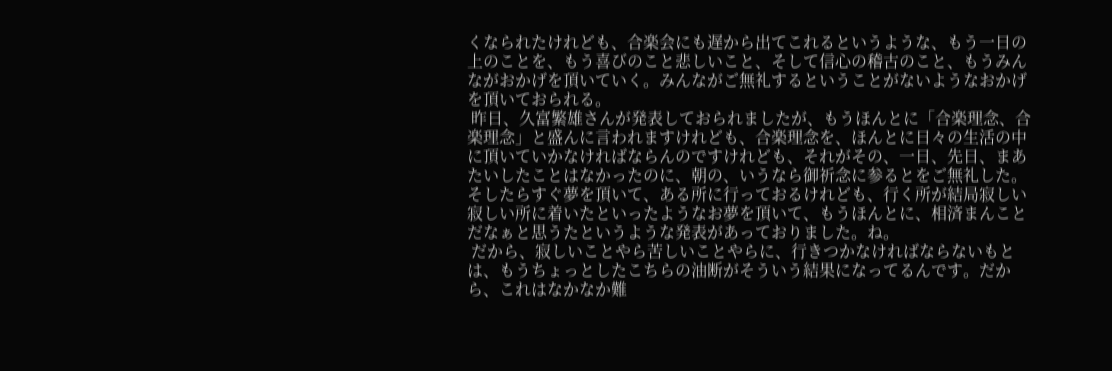くなられたけれども、合楽会にも遅から出てこれるというような、もう一日の上のことを、もう喜びのこと悲しいこと、そして信心の稽古のこと、もうみんながおかげを頂いていく。みんながご無礼するということがないようなおかげを頂いておられる。
 昨日、久富繁雄さんが発表しておられましたが、もうほんとに「合楽理念、合楽理念」と盛んに言われますけれども、合楽理念を、ほんとに日々の生活の中に頂いていかなければならんのですけれども、それがその、一日、先日、まあたいしたことはなかったのに、朝の、いうなら御祈念に参るとをご無礼した。そしたらすぐ夢を頂いて、ある所に行っておるけれども、行く所が結局寂しい寂しい所に着いたといったようなお夢を頂いて、もうほんとに、相済まんことだなぁと思うたというような発表があっておりました。ね。
 だから、寂しいことやら苦しいことやらに、行きつかなければならないもとは、もうちょっとしたこちらの油断がそういう結果になってるんです。だから、これはなかなか難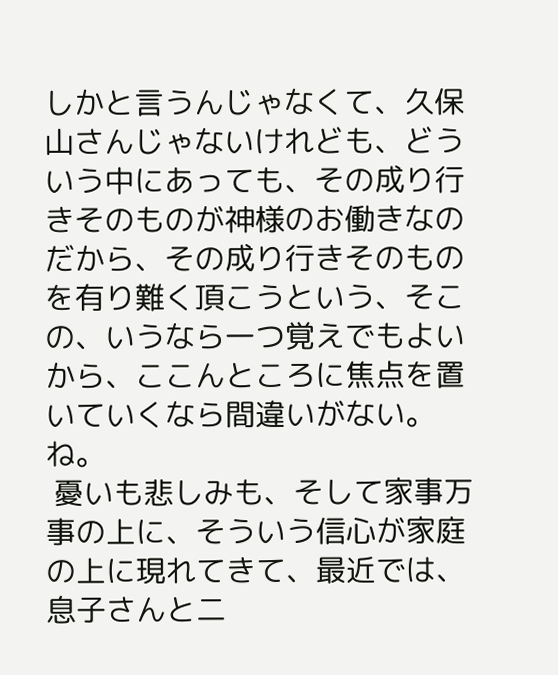しかと言うんじゃなくて、久保山さんじゃないけれども、どういう中にあっても、その成り行きそのものが神様のお働きなのだから、その成り行きそのものを有り難く頂こうという、そこの、いうなら一つ覚えでもよいから、ここんところに焦点を置いていくなら間違いがない。ね。
 憂いも悲しみも、そして家事万事の上に、そういう信心が家庭の上に現れてきて、最近では、息子さんと二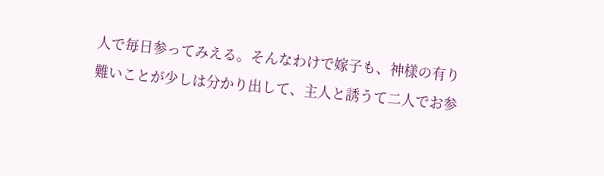人で毎日参ってみえる。そんなわけで嫁子も、神様の有り難いことが少しは分かり出して、主人と誘うて二人でお参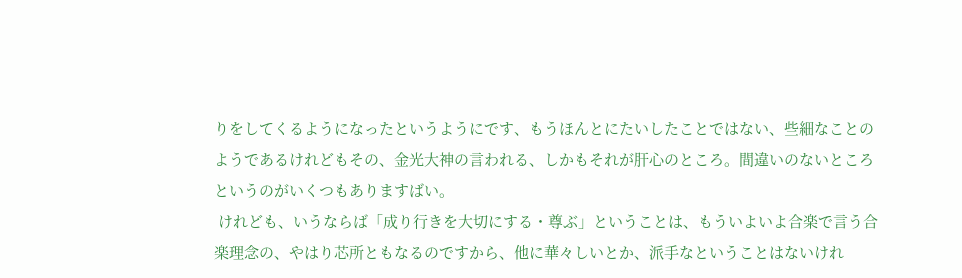りをしてくるようになったというようにです、もうほんとにたいしたことではない、些細なことのようであるけれどもその、金光大神の言われる、しかもそれが肝心のところ。間違いのないところというのがいくつもありますばい。
 けれども、いうならば「成り行きを大切にする・尊ぶ」ということは、もういよいよ合楽で言う合楽理念の、やはり芯所ともなるのですから、他に華々しいとか、派手なということはないけれ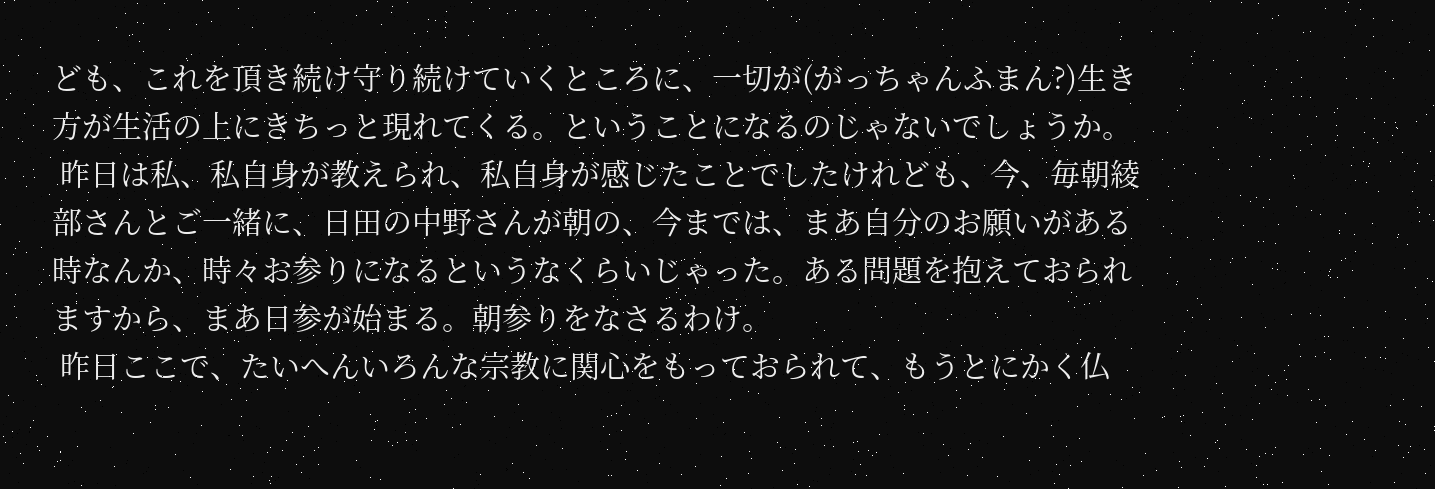ども、これを頂き続け守り続けていくところに、一切が(がっちゃんふまん?)生き方が生活の上にきちっと現れてくる。ということになるのじゃないでしょうか。
 昨日は私、私自身が教えられ、私自身が感じたことでしたけれども、今、毎朝綾部さんとご一緒に、日田の中野さんが朝の、今までは、まあ自分のお願いがある時なんか、時々お参りになるというなくらいじゃった。ある問題を抱えておられますから、まあ日参が始まる。朝参りをなさるわけ。
 昨日ここで、たいへんいろんな宗教に関心をもっておられて、もうとにかく仏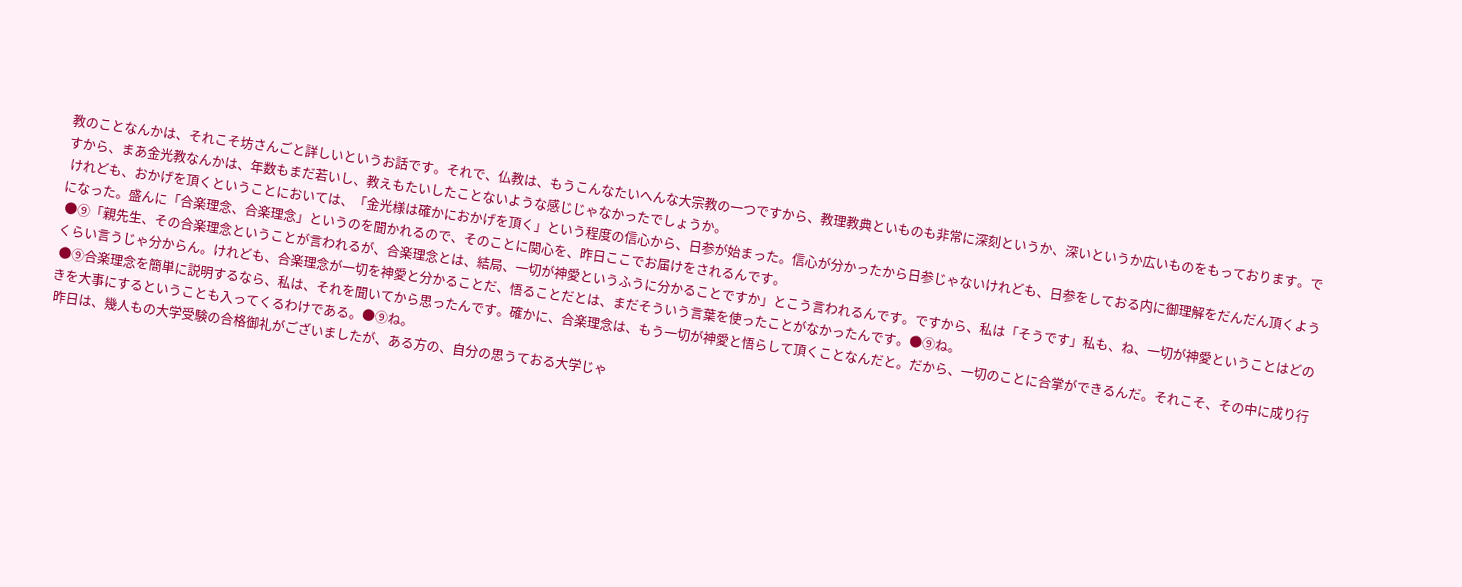教のことなんかは、それこそ坊さんごと詳しいというお話です。それで、仏教は、もうこんなたいへんな大宗教の一つですから、教理教典といものも非常に深刻というか、深いというか広いものをもっております。ですから、まあ金光教なんかは、年数もまだ若いし、教えもたいしたことないような感じじゃなかったでしょうか。
 けれども、おかげを頂くということにおいては、「金光様は確かにおかげを頂く」という程度の信心から、日参が始まった。信心が分かったから日参じゃないけれども、日参をしておる内に御理解をだんだん頂くようになった。盛んに「合楽理念、合楽理念」というのを聞かれるので、そのことに関心を、昨日ここでお届けをされるんです。
 ●⑨「親先生、その合楽理念ということが言われるが、合楽理念とは、結局、一切が神愛というふうに分かることですか」とこう言われるんです。ですから、私は「そうです」私も、ね、一切が神愛ということはどのくらい言うじゃ分からん。けれども、合楽理念が一切を神愛と分かることだ、悟ることだとは、まだそういう言葉を使ったことがなかったんです。●⑨ね。
 ●⑨合楽理念を簡単に説明するなら、私は、それを聞いてから思ったんです。確かに、合楽理念は、もう一切が神愛と悟らして頂くことなんだと。だから、一切のことに合掌ができるんだ。それこそ、その中に成り行きを大事にするということも入ってくるわけである。●⑨ね。
 昨日は、幾人もの大学受験の合格御礼がございましたが、ある方の、自分の思うておる大学じゃ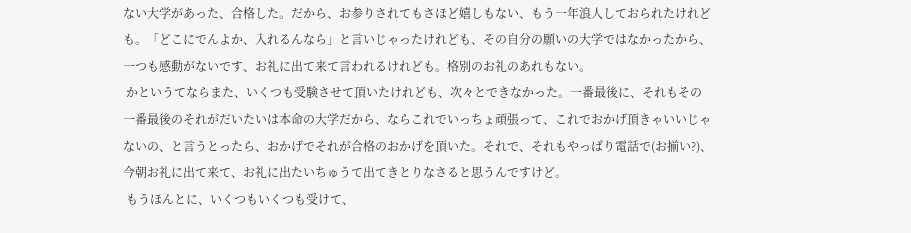ない大学があった、合格した。だから、お参りされてもさほど嬉しもない、もう一年浪人しておられたけれども。「どこにでんよか、入れるんなら」と言いじゃったけれども、その自分の願いの大学ではなかったから、一つも感動がないです、お礼に出て来て言われるけれども。格別のお礼のあれもない。
 かというてならまた、いくつも受験させて頂いたけれども、次々とできなかった。一番最後に、それもその一番最後のそれがだいたいは本命の大学だから、ならこれでいっちょ頑張って、これでおかげ頂きゃいいじゃないの、と言うとったら、おかげでそれが合格のおかげを頂いた。それで、それもやっぱり電話で(お揃い?)、今朝お礼に出て来て、お礼に出たいちゅうて出てきとりなさると思うんですけど。
 もうほんとに、いくつもいくつも受けて、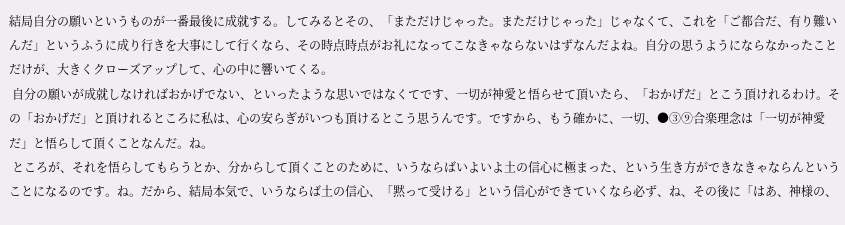結局自分の願いというものが一番最後に成就する。してみるとその、「まただけじゃった。まただけじゃった」じゃなくて、これを「ご都合だ、有り難いんだ」というふうに成り行きを大事にして行くなら、その時点時点がお礼になってこなきゃならないはずなんだよね。自分の思うようにならなかったことだけが、大きくクローズアップして、心の中に響いてくる。
 自分の願いが成就しなければおかげでない、といったような思いではなくてです、一切が神愛と悟らせて頂いたら、「おかげだ」とこう頂けれるわけ。その「おかげだ」と頂けれるところに私は、心の安らぎがいつも頂けるとこう思うんです。ですから、もう確かに、一切、●③⑨合楽理念は「一切が神愛だ」と悟らして頂くことなんだ。ね。
 ところが、それを悟らしてもらうとか、分からして頂くことのために、いうならばいよいよ土の信心に極まった、という生き方ができなきゃならんということになるのです。ね。だから、結局本気で、いうならば土の信心、「黙って受ける」という信心ができていくなら必ず、ね、その後に「はあ、神様の、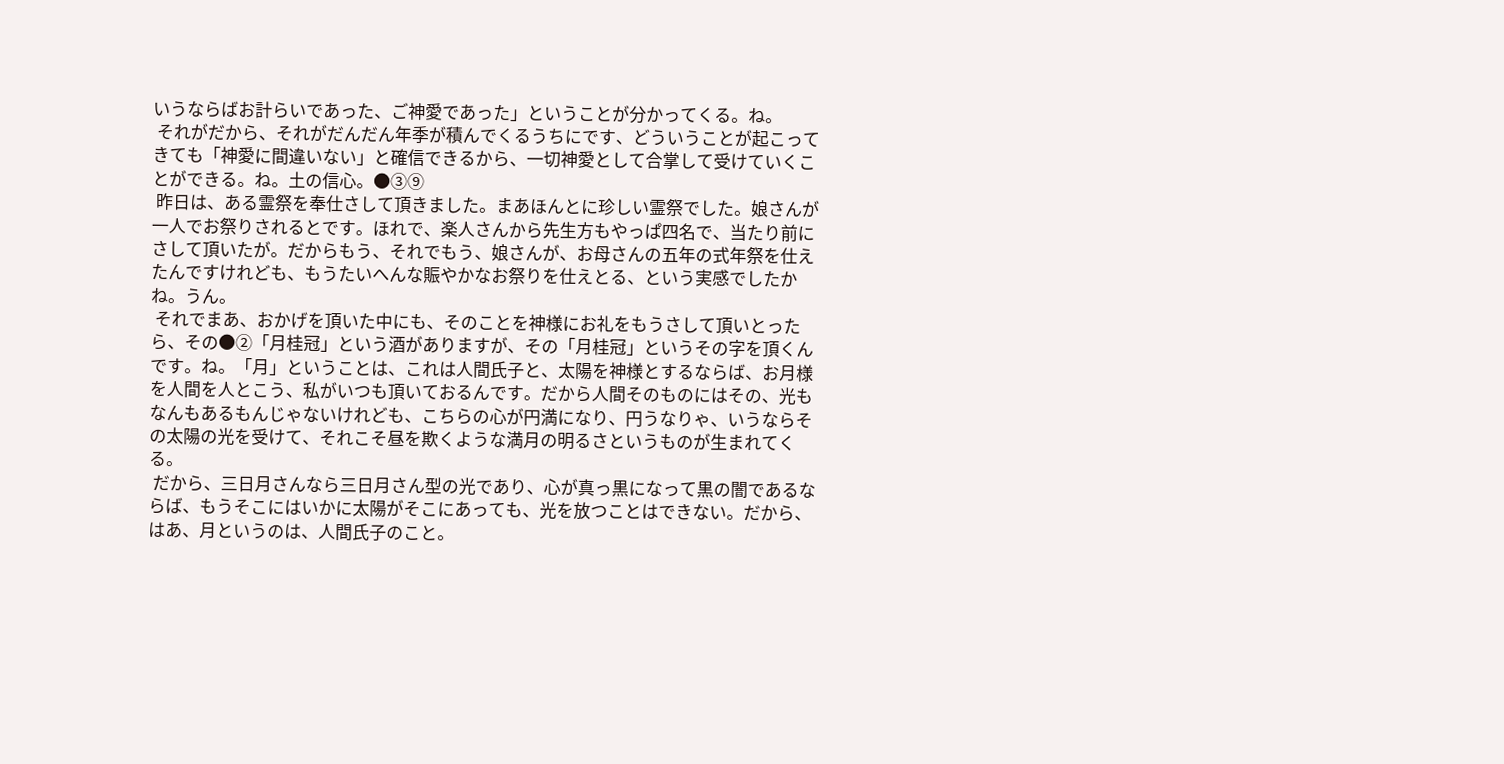いうならばお計らいであった、ご神愛であった」ということが分かってくる。ね。
 それがだから、それがだんだん年季が積んでくるうちにです、どういうことが起こってきても「神愛に間違いない」と確信できるから、一切神愛として合掌して受けていくことができる。ね。土の信心。●③⑨
 昨日は、ある霊祭を奉仕さして頂きました。まあほんとに珍しい霊祭でした。娘さんが一人でお祭りされるとです。ほれで、楽人さんから先生方もやっぱ四名で、当たり前にさして頂いたが。だからもう、それでもう、娘さんが、お母さんの五年の式年祭を仕えたんですけれども、もうたいへんな賑やかなお祭りを仕えとる、という実感でしたかね。うん。
 それでまあ、おかげを頂いた中にも、そのことを神様にお礼をもうさして頂いとったら、その●②「月桂冠」という酒がありますが、その「月桂冠」というその字を頂くんです。ね。「月」ということは、これは人間氏子と、太陽を神様とするならば、お月様を人間を人とこう、私がいつも頂いておるんです。だから人間そのものにはその、光もなんもあるもんじゃないけれども、こちらの心が円満になり、円うなりゃ、いうならその太陽の光を受けて、それこそ昼を欺くような満月の明るさというものが生まれてくる。
 だから、三日月さんなら三日月さん型の光であり、心が真っ黒になって黒の闇であるならば、もうそこにはいかに太陽がそこにあっても、光を放つことはできない。だから、はあ、月というのは、人間氏子のこと。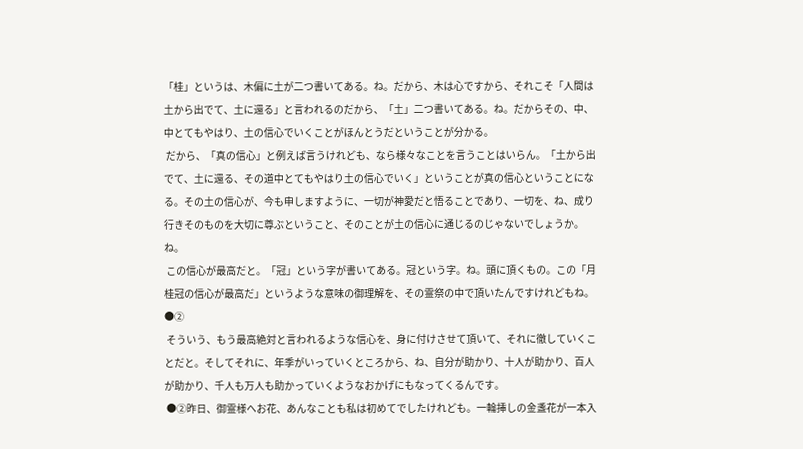「桂」というは、木偏に土が二つ書いてある。ね。だから、木は心ですから、それこそ「人間は土から出でて、土に還る」と言われるのだから、「土」二つ書いてある。ね。だからその、中、中とてもやはり、土の信心でいくことがほんとうだということが分かる。
 だから、「真の信心」と例えば言うけれども、なら様々なことを言うことはいらん。「土から出でて、土に還る、その道中とてもやはり土の信心でいく」ということが真の信心ということになる。その土の信心が、今も申しますように、一切が神愛だと悟ることであり、一切を、ね、成り行きそのものを大切に尊ぶということ、そのことが土の信心に通じるのじゃないでしょうか。ね。
 この信心が最高だと。「冠」という字が書いてある。冠という字。ね。頭に頂くもの。この「月桂冠の信心が最高だ」というような意味の御理解を、その霊祭の中で頂いたんですけれどもね。●②
 そういう、もう最高絶対と言われるような信心を、身に付けさせて頂いて、それに徹していくことだと。そしてそれに、年季がいっていくところから、ね、自分が助かり、十人が助かり、百人が助かり、千人も万人も助かっていくようなおかげにもなってくるんです。
 ●②昨日、御霊様へお花、あんなことも私は初めてでしたけれども。一輪挿しの金盞花が一本入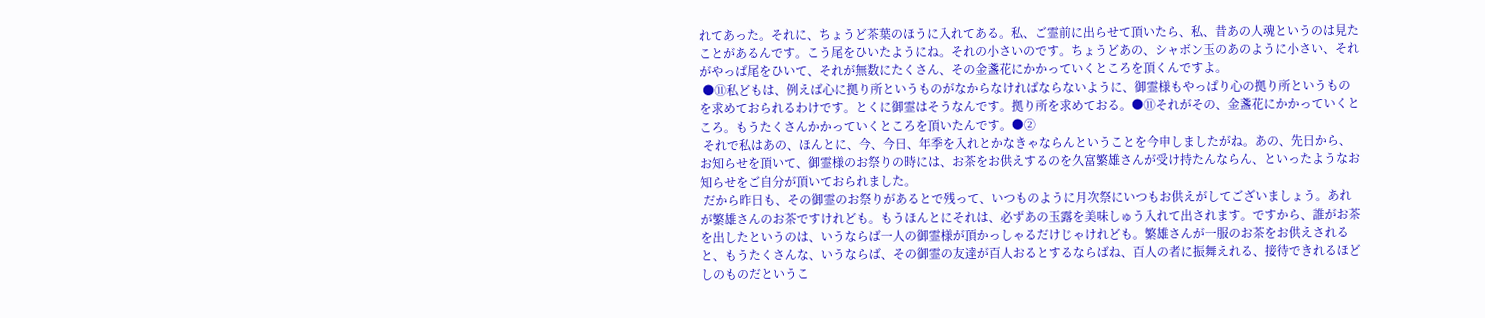れてあった。それに、ちょうど茶葉のほうに入れてある。私、ご霊前に出らせて頂いたら、私、昔あの人魂というのは見たことがあるんです。こう尾をひいたようにね。それの小さいのです。ちょうどあの、シャボン玉のあのように小さい、それがやっぱ尾をひいて、それが無数にたくさん、その金盞花にかかっていくところを頂くんですよ。
 ●⑪私どもは、例えば心に拠り所というものがなからなければならないように、御霊様もやっぱり心の拠り所というものを求めておられるわけです。とくに御霊はそうなんです。拠り所を求めておる。●⑪それがその、金盞花にかかっていくところ。もうたくさんかかっていくところを頂いたんです。●②
 それで私はあの、ほんとに、今、今日、年季を入れとかなきゃならんということを今申しましたがね。あの、先日から、お知らせを頂いて、御霊様のお祭りの時には、お茶をお供えするのを久富繁雄さんが受け持たんならん、といったようなお知らせをご自分が頂いておられました。
 だから昨日も、その御霊のお祭りがあるとで残って、いつものように月次祭にいつもお供えがしてございましょう。あれが繁雄さんのお茶ですけれども。もうほんとにそれは、必ずあの玉露を美味しゅう入れて出されます。ですから、誰がお茶を出したというのは、いうならば一人の御霊様が頂かっしゃるだけじゃけれども。繁雄さんが一服のお茶をお供えされると、もうたくさんな、いうならば、その御霊の友達が百人おるとするならばね、百人の者に振舞えれる、接待できれるほどしのものだというこ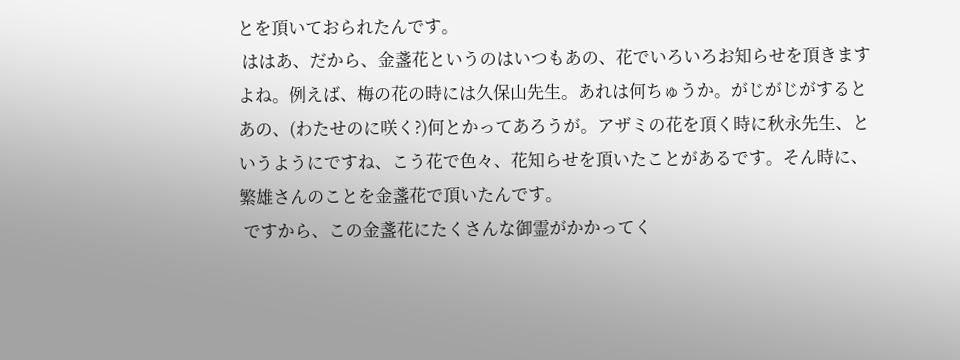とを頂いておられたんです。
 ははあ、だから、金盞花というのはいつもあの、花でいろいろお知らせを頂きますよね。例えば、梅の花の時には久保山先生。あれは何ちゅうか。がじがじがするとあの、(わたせのに咲く?)何とかってあろうが。アザミの花を頂く時に秋永先生、というようにですね、こう花で色々、花知らせを頂いたことがあるです。そん時に、繁雄さんのことを金盞花で頂いたんです。
 ですから、この金盞花にたくさんな御霊がかかってく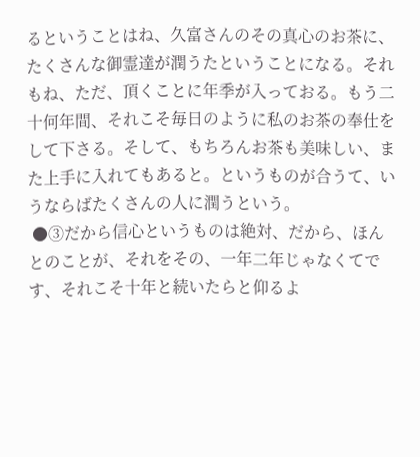るということはね、久富さんのその真心のお茶に、たくさんな御霊達が潤うたということになる。それもね、ただ、頂くことに年季が入っておる。もう二十何年間、それこそ毎日のように私のお茶の奉仕をして下さる。そして、もちろんお茶も美味しい、また上手に入れてもあると。というものが合うて、いうならばたくさんの人に潤うという。
 ●③だから信心というものは絶対、だから、ほんとのことが、それをその、一年二年じゃなくてです、それこそ十年と続いたらと仰るよ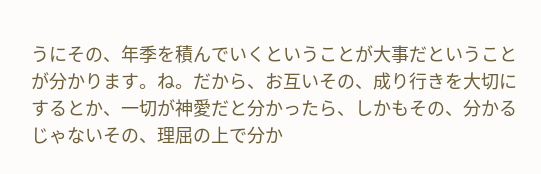うにその、年季を積んでいくということが大事だということが分かります。ね。だから、お互いその、成り行きを大切にするとか、一切が神愛だと分かったら、しかもその、分かるじゃないその、理屈の上で分か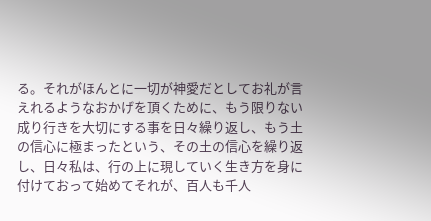る。それがほんとに一切が神愛だとしてお礼が言えれるようなおかげを頂くために、もう限りない成り行きを大切にする事を日々繰り返し、もう土の信心に極まったという、その土の信心を繰り返し、日々私は、行の上に現していく生き方を身に付けておって始めてそれが、百人も千人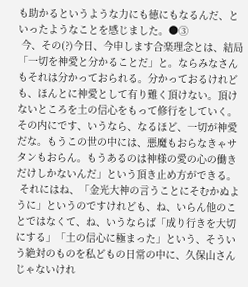も助かるというような力にも徳にもなるんだ、といったようなことを感じました。●③
 今、その(?)今日、今申します合楽理念とは、結局「一切を神愛と分かることだ」と。ならみなさんもそれは分かっておられる。分かっておるけれども、ほんとに神愛として有り難く頂けない。頂けないところを土の信心をもって修行をしていく。その内にです、いうなら、なるほど、一切が神愛だな。もうこの世の中には、悪魔もおらなきゃサタンもおらん。もうあるのは神様の愛の心の働きだけしかないんだ」という頂き止め方ができる。
 それにはね、「金光大神の言うことにそむかぬように」というのですけれども、ね、いらん他のことではなくて、ね、いうならば「成り行きを大切にする」「土の信心に極まった」という、そういう絶対のものを私どもの日常の中に、久保山さんじゃないけれ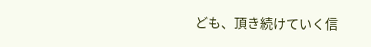ども、頂き続けていく信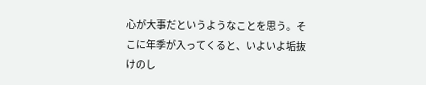心が大事だというようなことを思う。そこに年季が入ってくると、いよいよ垢抜けのし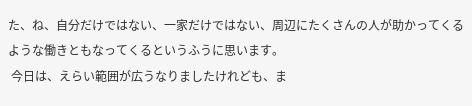た、ね、自分だけではない、一家だけではない、周辺にたくさんの人が助かってくるような働きともなってくるというふうに思います。
 今日は、えらい範囲が広うなりましたけれども、ま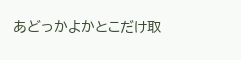あどっかよかとこだけ取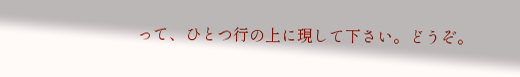って、ひとつ行の上に現して下さい。どうぞ。